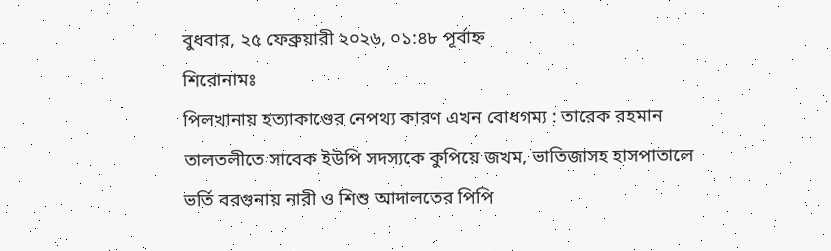বুধবার, ২৫ ফেব্রুয়ারী ২০২৬, ০১:৪৮ পূর্বাহ্ন
শিরোনামঃ
পিলখানায় হত্যাকাণ্ডের নেপথ্য কারণ এখন বোধগম্য : তারেক রহমান তালতলীতে সাবেক ইউপি সদস্যকে কুপিয়ে জখম, ভাতিজাসহ হাসপাতালে ভর্তি বরগুনায় নারী ও শিশু আদালতের পিপি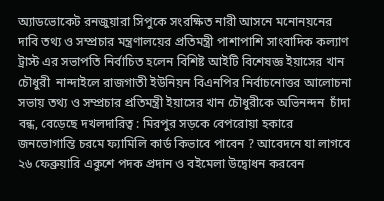অ্যাডভোকেট রনজুয়ারা সিপুকে সংরক্ষিত নারী আসনে মনোনয়নের দাবি তথ্য ও সম্প্রচার মন্ত্রণালয়ের প্রতিমন্ত্রী পাশাপাশি সাংবাদিক কল্যাণ ট্রাস্ট এর সভাপতি নির্বাচিত হলেন বিশিষ্ট আইটি বিশেষজ্ঞ ইয়াসের খান চৌধুরী  নান্দাইলে রাজগাতী ইউনিয়ন বিএনপির নির্বাচনোত্তর আলোচনা সভায় তথ্য ও সম্প্রচার প্রতিমন্ত্রী ইয়াসের খান চৌধুরীকে অভিনন্দন  চাঁদা বন্ধ, বেড়েছে দখলদারিত্ব : মিরপুর সড়কে বেপরোয়া হকারে জনভোগান্তি চরমে ফ্যামিলি কার্ড কিভাবে পাবেন ? আবেদনে যা লাগবে ২৬ ফেব্রুয়ারি একুশে পদক প্রদান ও বইমেলা উদ্বোধন করবেন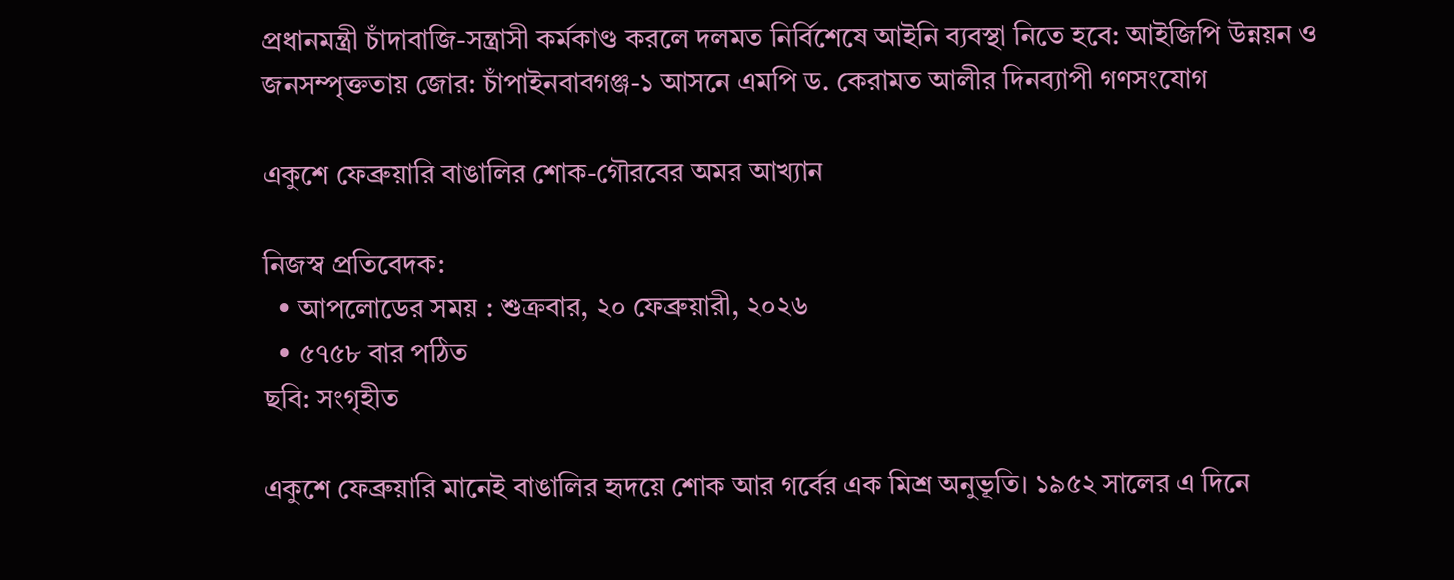প্রধানমন্ত্রী চাঁদাবাজি-সন্ত্রাসী কর্মকাণ্ড করলে দলমত নির্বিশেষে আইনি ব্যবস্থা নিতে হবে: আইজিপি উন্নয়ন ও জনসম্পৃক্ততায় জোর: চাঁপাইনবাবগঞ্জ-১ আসনে এমপি ড. কেরামত আলীর দিনব্যাপী গণসংযোগ

একুশে ফেব্রুয়ারি বাঙালির শোক-গৌরবের অমর আখ্যান

নিজস্ব প্রতিবেদক:
  • আপলোডের সময় : শুক্রবার, ২০ ফেব্রুয়ারী, ২০২৬
  • ৫৭৫৮ বার পঠিত
ছবি: সংগৃহীত

একুশে ফেব্রুয়ারি মানেই বাঙালির হৃদয়ে শোক আর গর্বের এক মিশ্র অনুভূতি। ১৯৫২ সালের এ দিনে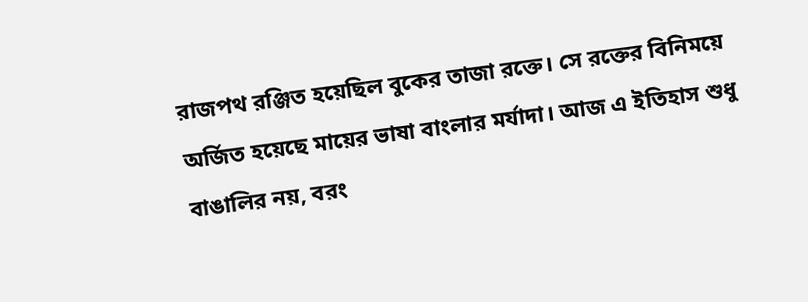রাজপথ রঞ্জিত হয়েছিল বুকের তাজা রক্তে। সে রক্তের বিনিময়ে অর্জিত হয়েছে মায়ের ভাষা বাংলার মর্যাদা। আজ এ ইতিহাস শুধু বাঙালির নয়, বরং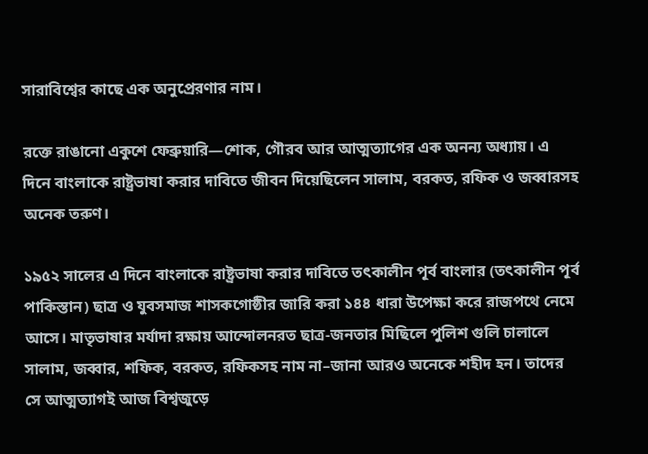সারাবিশ্বের কাছে এক অনুপ্রেরণার নাম।

রক্তে রাঙানো একুশে ফেব্রুয়ারি—শোক, গৌরব আর আত্মত্যাগের এক অনন্য অধ্যায়। এ দিনে বাংলাকে রাষ্ট্রভাষা করার দাবিতে জীবন দিয়েছিলেন সালাম, বরকত, রফিক ও জব্বারসহ অনেক তরুণ।

১৯৫২ সালের এ দিনে বাংলাকে রাষ্ট্রভাষা করার দাবিতে তৎকালীন পূর্ব বাংলার (তৎকালীন পূর্ব পাকিস্তান) ছাত্র ও যুবসমাজ শাসকগোষ্ঠীর জারি করা ১৪৪ ধারা উপেক্ষা করে রাজপথে নেমে আসে। মাতৃভাষার মর্যাদা রক্ষায় আন্দোলনরত ছাত্র-জনতার মিছিলে পুলিশ গুলি চালালে সালাম, জব্বার, শফিক, বরকত, রফিকসহ নাম না–জানা আরও অনেকে শহীদ হন। তাদের সে আত্মত্যাগই আজ বিশ্বজুড়ে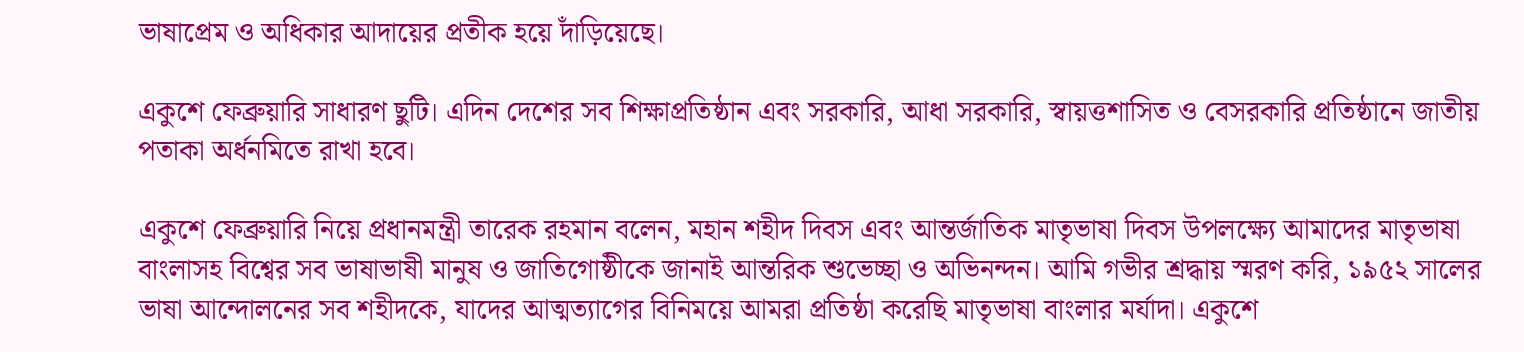ভাষাপ্রেম ও অধিকার আদায়ের প্রতীক হয়ে দাঁড়িয়েছে।

একুশে ফেব্রুয়ারি সাধারণ ছুটি। এদিন দেশের সব শিক্ষাপ্রতিষ্ঠান এবং সরকারি, আধা সরকারি, স্বায়ত্তশাসিত ও বেসরকারি প্রতিষ্ঠানে জাতীয় পতাকা অর্ধনমিতে রাখা হবে।

একুশে ফেব্রুয়ারি নিয়ে প্রধানমন্ত্রী তারেক রহমান বলেন, মহান শহীদ দিবস এবং আন্তর্জাতিক মাতৃভাষা দিবস উপলক্ষ্যে আমাদের মাতৃভাষা বাংলাসহ বিশ্বের সব ভাষাভাষী মানুষ ও জাতিগোষ্ঠীকে জানাই আন্তরিক শুভেচ্ছা ও অভিনন্দন। আমি গভীর শ্রদ্ধায় স্মরণ করি, ১৯৫২ সালের ভাষা আন্দোলনের সব শহীদকে, যাদের আত্মত্যাগের বিনিময়ে আমরা প্রতিষ্ঠা করেছি মাতৃভাষা বাংলার মর্যাদা। একুশে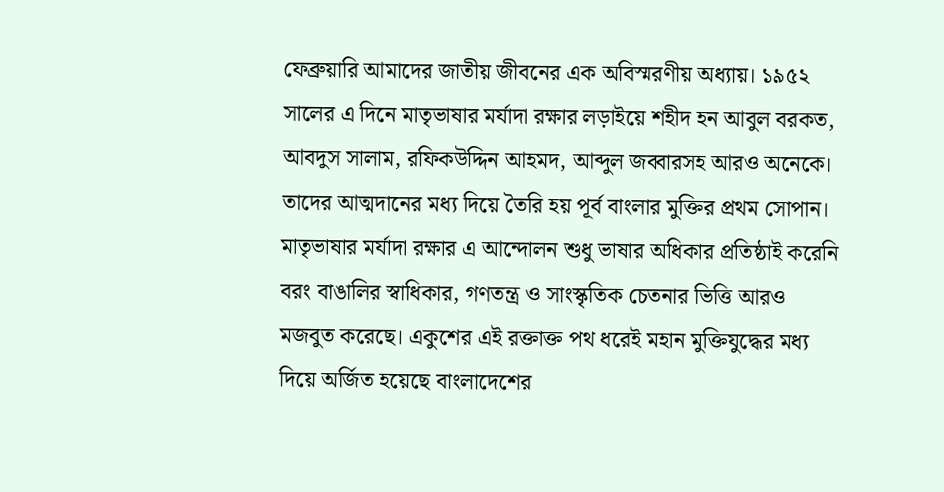ফেব্রুয়ারি আমাদের জাতীয় জীবনের এক অবিস্মরণীয় অধ্যায়। ১৯৫২ সালের এ দিনে মাতৃভাষার মর্যাদা রক্ষার লড়াইয়ে শহীদ হন আবুল বরকত, আবদুস সালাম, রফিকউদ্দিন আহমদ, আব্দুল জব্বারসহ আরও অনেকে। তাদের আত্মদানের মধ্য দিয়ে তৈরি হয় পূর্ব বাংলার মুক্তির প্রথম সোপান। মাতৃভাষার মর্যাদা রক্ষার এ আন্দোলন শুধু ভাষার অধিকার প্রতিষ্ঠাই করেনি বরং বাঙালির স্বাধিকার, গণতন্ত্র ও সাংস্কৃতিক চেতনার ভিত্তি আরও মজবুত করেছে। একুশের এই রক্তাক্ত পথ ধরেই মহান মুক্তিযুদ্ধের মধ্য দিয়ে অর্জিত হয়েছে বাংলাদেশের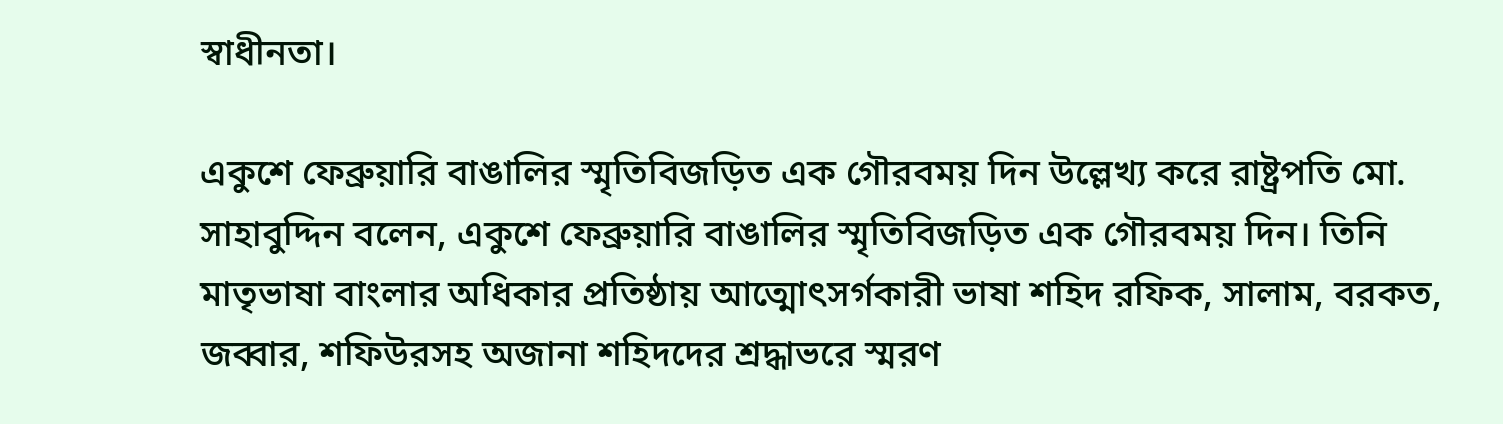স্বাধীনতা।

একুশে ফেব্রুয়ারি বাঙালির স্মৃতিবিজড়িত এক গৌরবময় দিন উল্লেখ্য করে রাষ্ট্রপতি মো. সাহাবুদ্দিন বলেন, একুশে ফেব্রুয়ারি বাঙালির স্মৃতিবিজড়িত এক গৌরবময় দিন। তিনি মাতৃভাষা বাংলার অধিকার প্রতিষ্ঠায় আত্মোৎসর্গকারী ভাষা শহিদ রফিক, সালাম, বরকত, জব্বার, শফিউরসহ অজানা শহিদদের শ্রদ্ধাভরে স্মরণ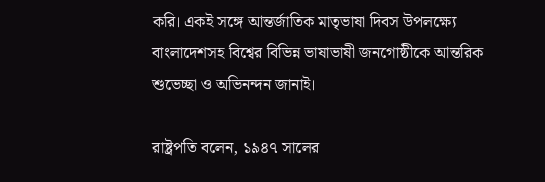করি। একই সঙ্গে আন্তর্জাতিক মাতৃভাষা দিবস উপলক্ষ্যে বাংলাদেশসহ বিশ্বের বিভিন্ন ভাষাভাষী জনগোষ্ঠীকে আন্তরিক শুভেচ্ছা ও অভিনন্দন জানাই।

রাষ্ট্রপতি বলেন, ১৯৪৭ সালের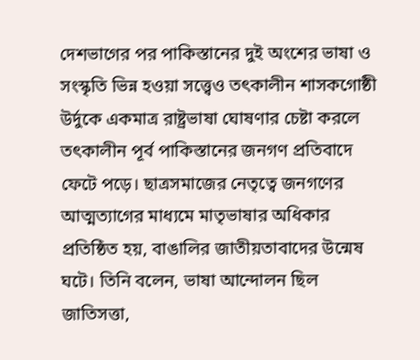দেশভাগের পর পাকিস্তানের দুই অংশের ভাষা ও সংস্কৃতি ভিন্ন হওয়া সত্ত্বেও তৎকালীন শাসকগোষ্ঠী উর্দুকে একমাত্র রাষ্ট্রভাষা ঘোষণার চেষ্টা করলে তৎকালীন পূর্ব পাকিস্তানের জনগণ প্রতিবাদে ফেটে পড়ে। ছাত্রসমাজের নেতৃত্বে জনগণের আত্মত্যাগের মাধ্যমে মাতৃভাষার অধিকার প্রতিষ্ঠিত হয়, বাঙালির জাতীয়তাবাদের উন্মেষ ঘটে। তিনি বলেন, ভাষা আন্দোলন ছিল জাতিসত্তা,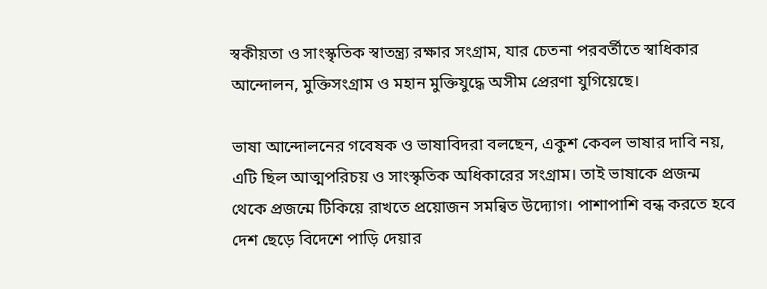স্বকীয়তা ও সাংস্কৃতিক স্বাতন্ত্র্য রক্ষার সংগ্রাম, যার চেতনা পরবর্তীতে স্বাধিকার আন্দোলন, মুক্তিসংগ্রাম ও মহান মুক্তিযুদ্ধে অসীম প্রেরণা যুগিয়েছে।

ভাষা আন্দোলনের গবেষক ও ভাষাবিদরা বলছেন, একুশ কেবল ভাষার দাবি নয়, এটি ছিল আত্মপরিচয় ও সাংস্কৃতিক অধিকারের সংগ্রাম। তাই ভাষাকে প্রজন্ম থেকে প্রজন্মে টিকিয়ে রাখতে প্রয়োজন সমন্বিত উদ্যোগ। পাশাপাশি বন্ধ করতে হবে দেশ ছেড়ে বিদেশে পাড়ি দেয়ার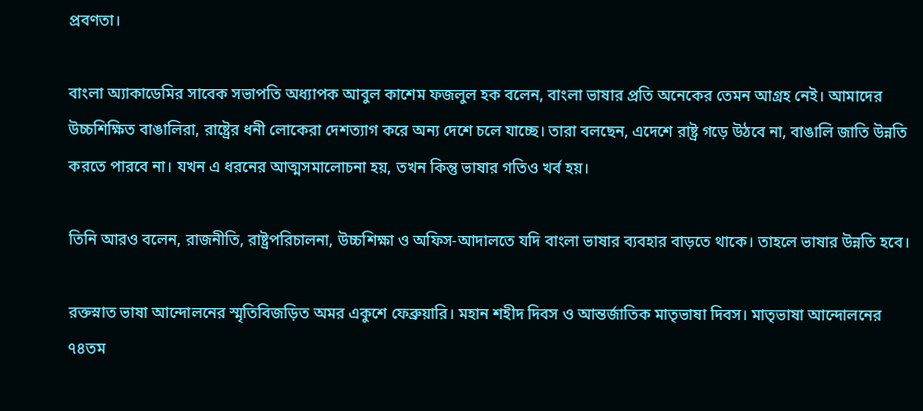প্রবণতা।

বাংলা অ্যাকাডেমির সাবেক সভাপতি অধ্যাপক আবুল কাশেম ফজলুল হক বলেন, বাংলা ভাষার প্রতি অনেকের তেমন আগ্রহ নেই। আমাদের উচ্চশিক্ষিত বাঙালিরা, রাষ্ট্রের ধনী লোকেরা দেশত্যাগ করে অন্য দেশে চলে যাচ্ছে। তারা বলছেন, এদেশে রাষ্ট্র গড়ে উঠবে না, বাঙালি জাতি উন্নতি করতে পারবে না। যখন এ ধরনের আত্মসমালোচনা হয়, তখন কিন্তু ভাষার গতিও খর্ব হয়।

তিনি আরও বলেন, রাজনীতি, রাষ্ট্রপরিচালনা, উচ্চশিক্ষা ও অফিস-আদালতে যদি বাংলা ভাষার ব্যবহার বাড়তে থাকে। তাহলে ভাষার উন্নতি হবে।

রক্তস্নাত ভাষা আন্দোলনের স্মৃতিবিজড়িত অমর একুশে ফেব্রুয়ারি। মহান শহীদ দিবস ও আন্তর্জাতিক মাতৃভাষা দিবস। মাতৃভাষা আন্দোলনের ৭৪তম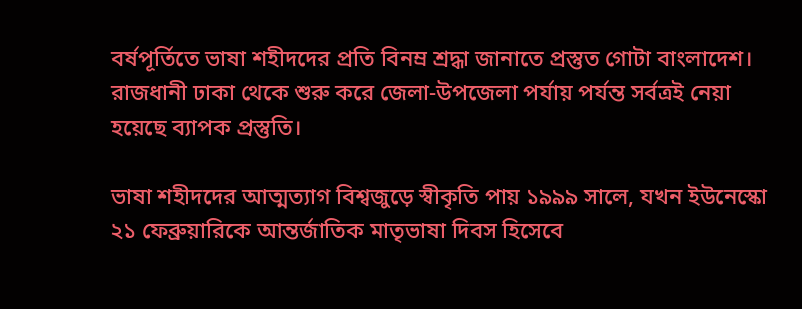বর্ষপূর্তিতে ভাষা শহীদদের প্রতি বিনম্র শ্রদ্ধা জানাতে প্রস্তুত গোটা বাংলাদেশ। রাজধানী ঢাকা থেকে শুরু করে জেলা-উপজেলা পর্যায় পর্যন্ত সর্বত্রই নেয়া হয়েছে ব্যাপক প্রস্তুতি।

ভাষা শহীদদের আত্মত্যাগ বিশ্বজুড়ে স্বীকৃতি পায় ১৯৯৯ সালে, যখন ইউনেস্কো ২১ ফেব্রুয়ারিকে আন্তর্জাতিক মাতৃভাষা দিবস হিসেবে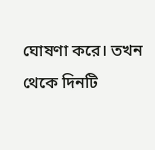ঘোষণা করে। তখন থেকে দিনটি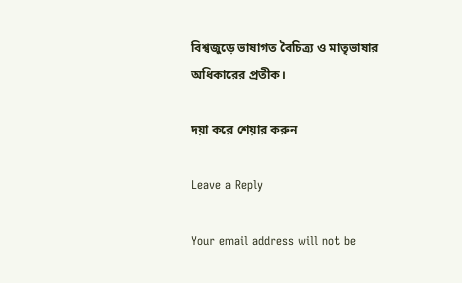বিশ্বজুড়ে ভাষাগত বৈচিত্র্য ও মাতৃভাষার অধিকারের প্রতীক।

দয়া করে শেয়ার করুন

Leave a Reply

Your email address will not be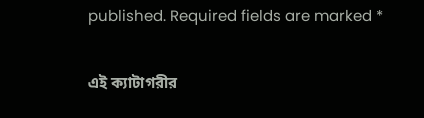published. Required fields are marked *

এই ক্যাটাগরীর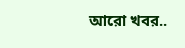আরো খবর..